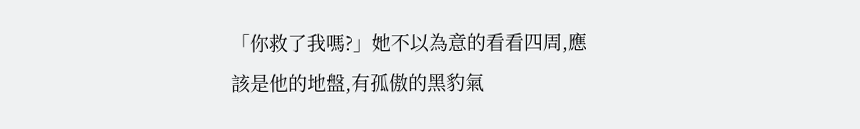「你救了我嗎?」她不以為意的看看四周,應該是他的地盤,有孤傲的黑豹氣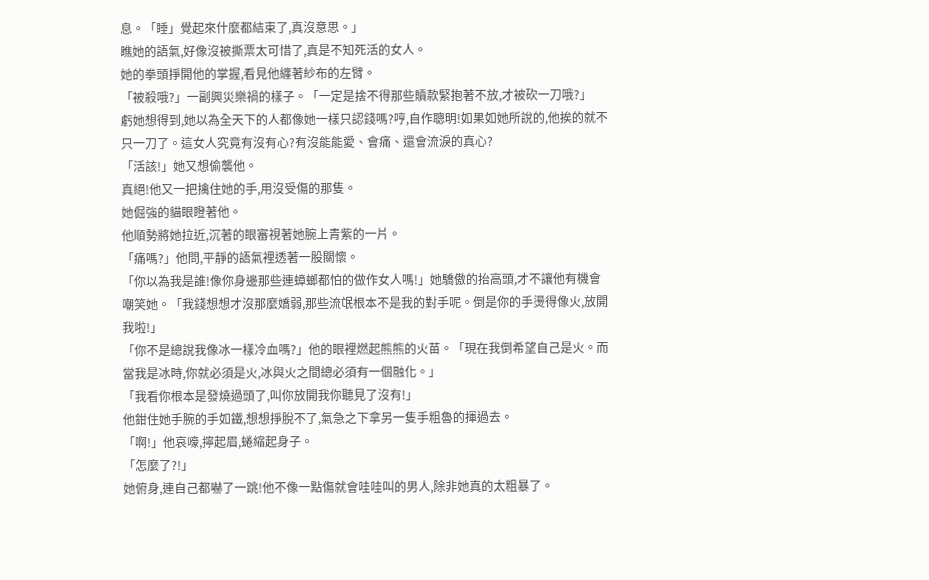息。「睡」覺起來什麼都結束了,真沒意思。」
瞧她的語氣,好像沒被撕票太可惜了,真是不知死活的女人。
她的拳頭掙開他的掌握,看見他纏著紗布的左臂。
「被殺哦?」一副興災樂禍的樣子。「一定是捨不得那些贖款緊抱著不放,才被砍一刀哦?」
虧她想得到,她以為全天下的人都像她一樣只認錢嗎?哼,自作聰明!如果如她所說的,他挨的就不只一刀了。這女人究竟有沒有心?有沒能能愛、會痛、還會流淚的真心?
「活該!」她又想偷襲他。
真絕!他又一把擒住她的手,用沒受傷的那隻。
她倔強的貓眼瞪著他。
他順勢將她拉近,沉著的眼審視著她腕上青紫的一片。
「痛嗎?」他問,平靜的語氣裡透著一股關懷。
「你以為我是誰!像你身邊那些連蟑螂都怕的做作女人嗎!」她驕傲的抬高頭,才不讓他有機會嘲笑她。「我錢想想才沒那麼嬌弱,那些流氓根本不是我的對手呢。倒是你的手燙得像火,放開我啦!」
「你不是總說我像冰一樣冷血嗎?」他的眼裡燃起熊熊的火苗。「現在我倒希望自己是火。而當我是冰時,你就必須是火,冰與火之間總必須有一個融化。」
「我看你根本是發燒過頭了,叫你放開我你聽見了沒有!」
他鉗住她手腕的手如鐵,想想掙脫不了,氣急之下拿另一隻手粗魯的揮過去。
「啊!」他哀嚎,擰起眉,蜷縮起身子。
「怎麼了?!」
她俯身,連自己都嚇了一跳!他不像一點傷就會哇哇叫的男人,除非她真的太粗暴了。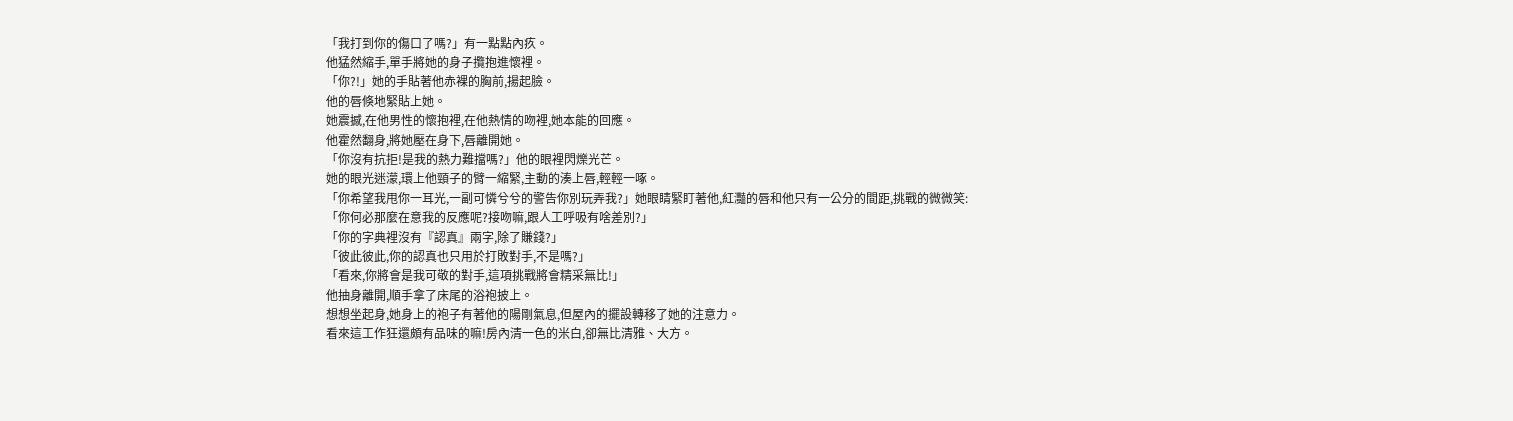「我打到你的傷口了嗎?」有一點點內疚。
他猛然縮手,單手將她的身子攬抱進懷裡。
「你?!」她的手貼著他赤裸的胸前,揚起臉。
他的唇倏地緊貼上她。
她震撼,在他男性的懷抱裡,在他熱情的吻裡,她本能的回應。
他霍然翻身,將她壓在身下,唇離開她。
「你沒有抗拒!是我的熱力難擋嗎?」他的眼裡閃爍光芒。
她的眼光迷濛,環上他頸子的臂一縮緊,主動的湊上唇,輕輕一啄。
「你希望我甩你一耳光,一副可憐兮兮的警告你別玩弄我?」她眼睛緊盯著他,紅灩的唇和他只有一公分的間距,挑戰的微微笑:
「你何必那麼在意我的反應呢?接吻嘛,跟人工呼吸有啥差別?」
「你的字典裡沒有『認真』兩字,除了賺錢?」
「彼此彼此,你的認真也只用於打敗對手,不是嗎?」
「看來,你將會是我可敬的對手,這項挑戰將會精采無比!」
他抽身離開,順手拿了床尾的浴袍披上。
想想坐起身,她身上的袍子有著他的陽剛氣息,但屋內的擺設轉移了她的注意力。
看來這工作狂還頗有品味的嘛!房內清一色的米白,卻無比清雅、大方。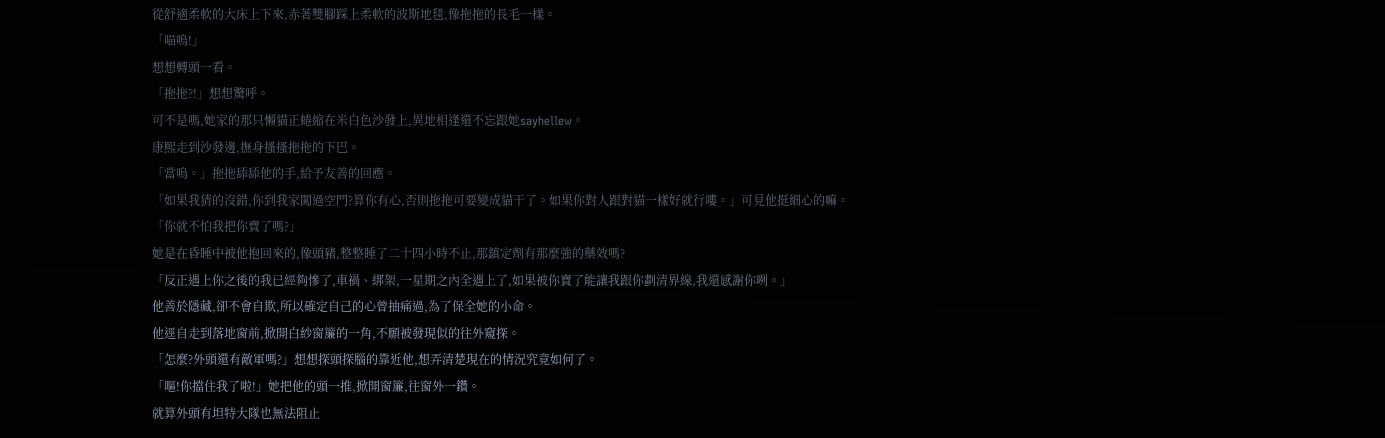從舒適柔軟的大床上下來,赤著雙腳踩上柔軟的波斯地毯,像拖拖的長毛一樣。
「喵嗚!」
想想轉頭一看。
「拖拖?!」想想驚呼。
可不是嗎,她家的那只懶貓正蜷縮在米白色沙發上,異地相逢還不忘跟她sayhellew。
康熙走到沙發邊,撫身搔搔拖拖的下巴。
「當嗚。」拖拖舔舔他的手,給予友善的回應。
「如果我猜的沒錯,你到我家闖過空門?算你有心,否則拖拖可要變成貓干了。如果你對人跟對貓一樣好就行嘍。」可見他挺細心的嘛。
「你就不怕我把你賣了嗎?」
她是在昏睡中被他抱回來的,像頭豬,整整睡了二十四小時不止,那鎮定劑有那麼強的藥效嗎?
「反正遇上你之後的我已經夠慘了,車禍、綁架,一星期之內全遇上了,如果被你賣了能讓我跟你劃清界線,我還感謝你咧。」
他善於隱藏,卻不會自欺,所以確定自己的心曾抽痛過,為了保全她的小命。
他逕自走到落地窗前,掀開白紗窗簾的一角,不願被發現似的往外窺探。
「怎麼?外頭還有敵軍嗎?」想想探頭探腦的靠近他,想弄清楚現在的情況究竟如何了。
「嘔!你擋住我了啦!」她把他的頭一推,掀開窗簾,往窗外一鑽。
就算外頭有坦特大隊也無法阻止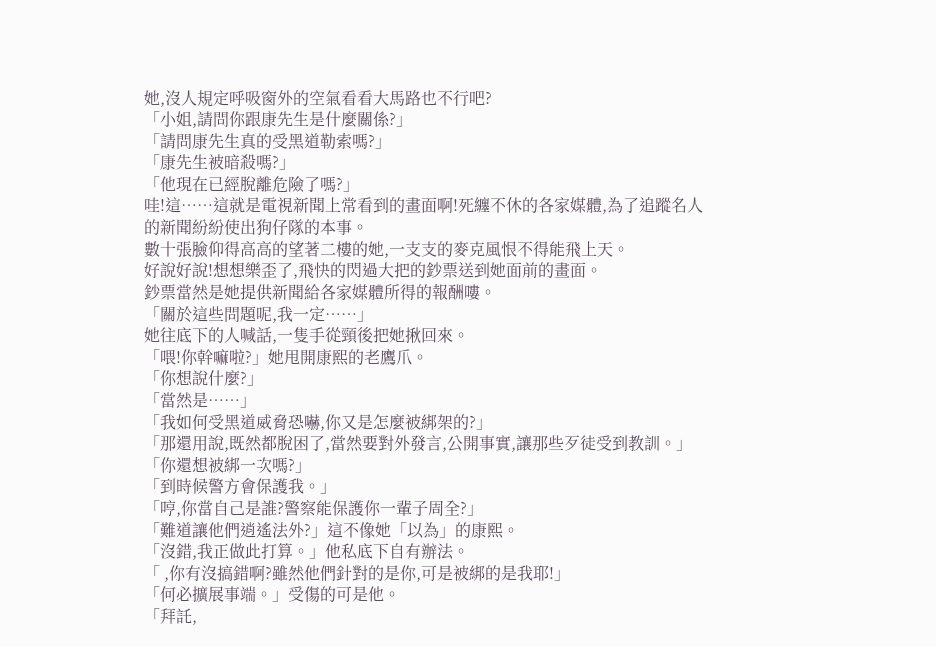她,沒人規定呼吸窗外的空氣看看大馬路也不行吧?
「小姐,請問你跟康先生是什麼關係?」
「請問康先生真的受黑道勒索嗎?」
「康先生被暗殺嗎?」
「他現在已經脫離危險了嗎?」
哇!這……這就是電視新聞上常看到的畫面啊!死纏不休的各家媒體,為了追蹤名人的新聞紛紛使出狗仔隊的本事。
數十張臉仰得高高的望著二樓的她,一支支的麥克風恨不得能飛上天。
好說好說!想想樂歪了,飛快的閃過大把的鈔票送到她面前的畫面。
鈔票當然是她提供新聞給各家媒體所得的報酬嘍。
「關於這些問題呢,我一定……」
她往底下的人喊話,一隻手從頸後把她揪回來。
「喂!你幹嘛啦?」她甩開康熙的老鷹爪。
「你想說什麼?」
「當然是……」
「我如何受黑道威脅恐嚇,你又是怎麼被綁架的?」
「那還用說,既然都脫困了,當然要對外發言,公開事實,讓那些歹徒受到教訓。」
「你還想被綁一次嗎?」
「到時候警方會保護我。」
「哼,你當自己是誰?警察能保護你一輩子周全?」
「難道讓他們逍遙法外?」這不像她「以為」的康熙。
「沒錯,我正做此打算。」他私底下自有辦法。
「 ,你有沒搞錯啊?雖然他們針對的是你,可是被綁的是我耶!」
「何必擴展事端。」受傷的可是他。
「拜託,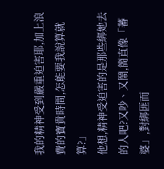我的精神受到嚴重迫害耶,加上浪費的寶貴時間,怎能要我說算就算?」
他想,精神受迫害的是那些綁她去的人吧?又吵、又鬧,簡直像「蕃婆」,對綁匪而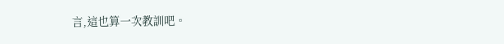言,這也算一次教訓吧。